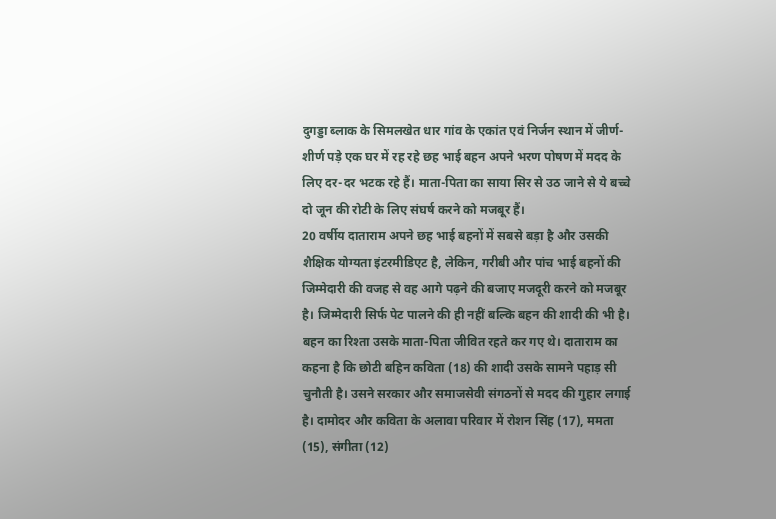दुगड्डा ब्लाक के सिमलखेत धार गांव के एकांत एवं निर्जन स्थान में जीर्ण-शीर्ण पड़े एक घर में रह रहे छह भाई बहन अपने भरण पोषण में मदद के लिए दर-दर भटक रहे हैं। माता-पिता का साया सिर से उठ जाने से ये बच्चे दो जून की रोटी के लिए संघर्ष करने को मजबूर हैं।
20 वर्षीय दाताराम अपने छह भाई बहनों में सबसे बड़ा है और उसकी शैक्षिक योग्यता इंटरमीडिएट है, लेकिन, गरीबी और पांच भाई बहनों की जिम्मेदारी की वजह से वह आगे पढ़ने की बजाए मजदूरी करने को मजबूर है। जिम्मेदारी सिर्फ पेट पालने की ही नहीं बल्कि बहन की शादी की भी है। बहन का रिश्ता उसके माता-पिता जीवित रहते कर गए थे। दाताराम का कहना है कि छोटी बहिन कविता (18) की शादी उसके सामने पहाड़ सी चुनौती है। उसने सरकार और समाजसेवी संगठनों से मदद की गुहार लगाई है। दामोदर और कविता के अलावा परिवार में रोशन सिंह (17), ममता (15), संगीता (12)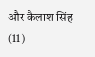और कैलाश सिंह (11)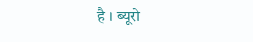है । ब्यूरो